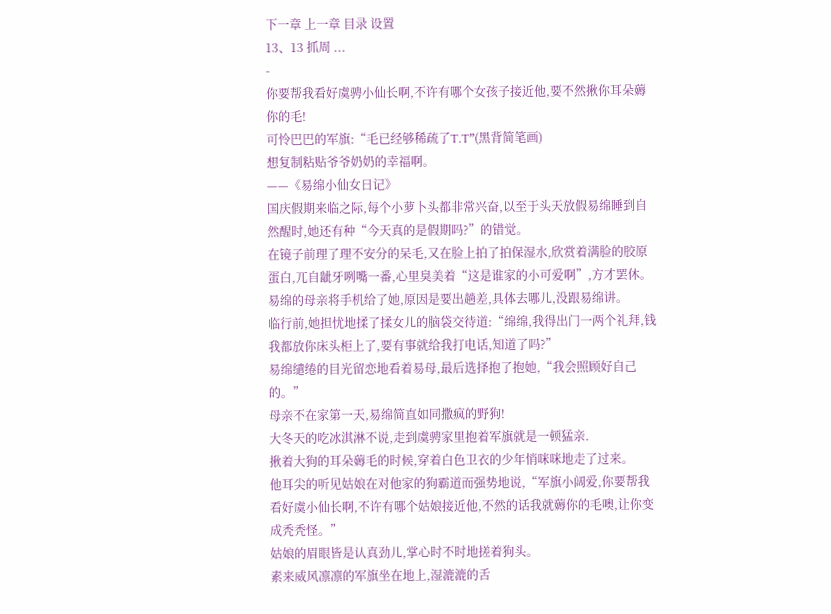下一章 上一章 目录 设置
13、13 抓周 ...
-
你要帮我看好虞骋小仙长啊,不许有哪个女孩子接近他,要不然揪你耳朵薅你的毛!
可怜巴巴的军旗:“毛已经够稀疏了T.T”(黑背简笔画)
想复制粘贴爷爷奶奶的幸福啊。
——《易绵小仙女日记》
国庆假期来临之际,每个小萝卜头都非常兴奋,以至于头天放假易绵睡到自然醒时,她还有种“今天真的是假期吗?”的错觉。
在镜子前理了理不安分的呆毛,又在脸上拍了拍保湿水,欣赏着满脸的胶原蛋白,兀自龇牙咧嘴一番,心里臭美着“这是谁家的小可爱啊”,方才罢休。
易绵的母亲将手机给了她,原因是要出趟差,具体去哪儿,没跟易绵讲。
临行前,她担忧地揉了揉女儿的脑袋交待道:“绵绵,我得出门一两个礼拜,钱我都放你床头柜上了,要有事就给我打电话,知道了吗?”
易绵缱绻的目光留恋地看着易母,最后选择抱了抱她,“我会照顾好自己的。”
母亲不在家第一天,易绵简直如同撒疯的野狗!
大冬天的吃冰淇淋不说,走到虞骋家里抱着军旗就是一顿猛亲.
揪着大狗的耳朵薅毛的时候,穿着白色卫衣的少年悄咪咪地走了过来。
他耳尖的听见姑娘在对他家的狗霸道而强势地说,“军旗小阔爱,你要帮我看好虞小仙长啊,不许有哪个姑娘接近他,不然的话我就薅你的毛噢,让你变成秃秃怪。”
姑娘的眉眼皆是认真劲儿,掌心时不时地搓着狗头。
素来威风凛凛的军旗坐在地上,湿漉漉的舌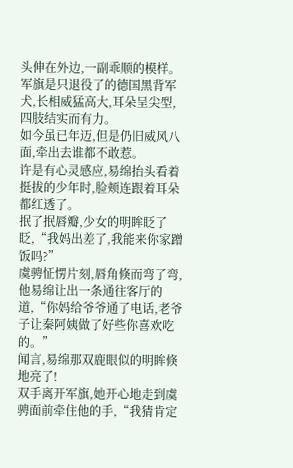头伸在外边,一副乖顺的模样。
军旗是只退役了的德国黑背军犬,长相威猛高大,耳朵呈尖型,四肢结实而有力。
如今虽已年迈,但是仍旧威风八面,牵出去谁都不敢惹。
许是有心灵感应,易绵抬头看着挺拔的少年时,脸颊连跟着耳朵都红透了。
抿了抿唇瓣,少女的明眸眨了眨,“我妈出差了,我能来你家蹭饭吗?”
虞骋怔愣片刻,唇角倏而弯了弯,他易绵让出一条通往客厅的道,“你妈给爷爷通了电话,老爷子让秦阿姨做了好些你喜欢吃的。”
闻言,易绵那双鹿眼似的明眸倏地亮了!
双手离开军旗,她开心地走到虞骋面前牵住他的手,“我猜肯定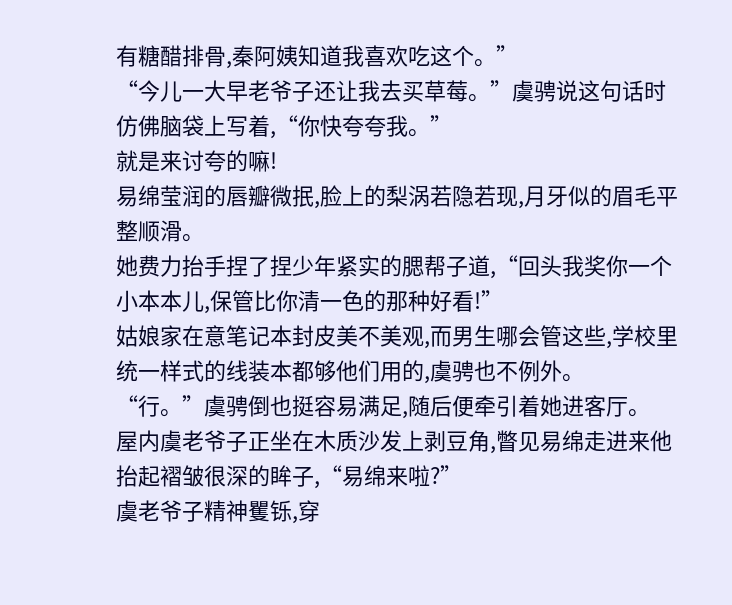有糖醋排骨,秦阿姨知道我喜欢吃这个。”
“今儿一大早老爷子还让我去买草莓。”虞骋说这句话时仿佛脑袋上写着,“你快夸夸我。”
就是来讨夸的嘛!
易绵莹润的唇瓣微抿,脸上的梨涡若隐若现,月牙似的眉毛平整顺滑。
她费力抬手捏了捏少年紧实的腮帮子道,“回头我奖你一个小本本儿,保管比你清一色的那种好看!”
姑娘家在意笔记本封皮美不美观,而男生哪会管这些,学校里统一样式的线装本都够他们用的,虞骋也不例外。
“行。”虞骋倒也挺容易满足,随后便牵引着她进客厅。
屋内虞老爷子正坐在木质沙发上剥豆角,瞥见易绵走进来他抬起褶皱很深的眸子,“易绵来啦?”
虞老爷子精神矍铄,穿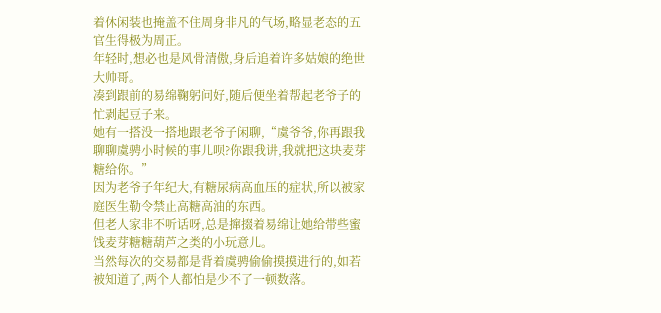着休闲装也掩盖不住周身非凡的气场,略显老态的五官生得极为周正。
年轻时,想必也是风骨清傲,身后追着许多姑娘的绝世大帅哥。
凑到跟前的易绵鞠躬问好,随后便坐着帮起老爷子的忙剥起豆子来。
她有一搭没一搭地跟老爷子闲聊,“虞爷爷,你再跟我聊聊虞骋小时候的事儿呗?你跟我讲,我就把这块麦芽糖给你。”
因为老爷子年纪大,有糖尿病高血压的症状,所以被家庭医生勒令禁止高糖高油的东西。
但老人家非不听话呀,总是撺掇着易绵让她给带些蜜饯麦芽糖糖葫芦之类的小玩意儿。
当然每次的交易都是背着虞骋偷偷摸摸进行的,如若被知道了,两个人都怕是少不了一顿数落。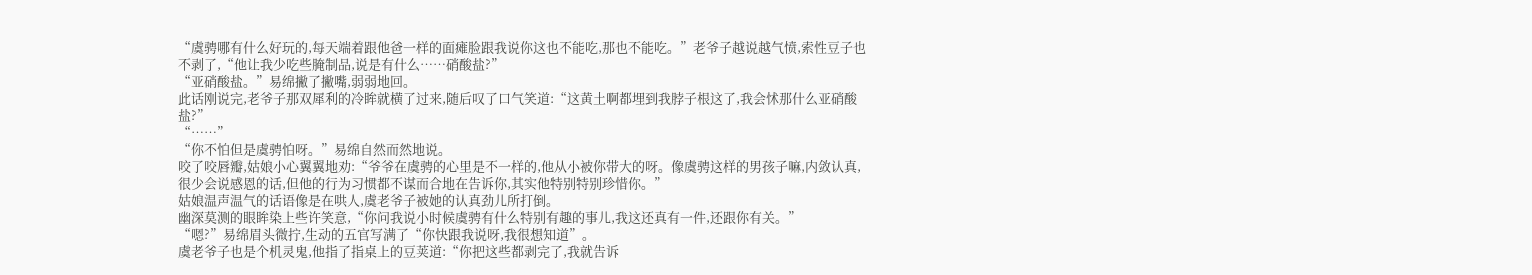“虞骋哪有什么好玩的,每天端着跟他爸一样的面瘫脸跟我说你这也不能吃,那也不能吃。”老爷子越说越气愤,索性豆子也不剥了,“他让我少吃些腌制品,说是有什么……硝酸盐?”
“亚硝酸盐。”易绵撇了撇嘴,弱弱地回。
此话刚说完,老爷子那双犀利的冷眸就横了过来,随后叹了口气笑道:“这黄土啊都埋到我脖子根这了,我会怵那什么亚硝酸盐?”
“……”
“你不怕但是虞骋怕呀。”易绵自然而然地说。
咬了咬唇瓣,姑娘小心翼翼地劝:“爷爷在虞骋的心里是不一样的,他从小被你带大的呀。像虞骋这样的男孩子嘛,内敛认真,很少会说感恩的话,但他的行为习惯都不谋而合地在告诉你,其实他特别特别珍惜你。”
姑娘温声温气的话语像是在哄人,虞老爷子被她的认真劲儿所打倒。
幽深莫测的眼眸染上些许笑意,“你问我说小时候虞骋有什么特别有趣的事儿,我这还真有一件,还跟你有关。”
“嗯?”易绵眉头微拧,生动的五官写满了“你快跟我说呀,我很想知道”。
虞老爷子也是个机灵鬼,他指了指桌上的豆荚道:“你把这些都剥完了,我就告诉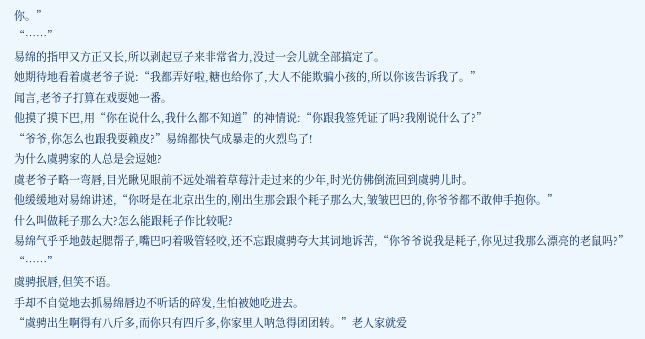你。”
“……”
易绵的指甲又方正又长,所以剥起豆子来非常省力,没过一会儿就全部搞定了。
她期待地看着虞老爷子说:“我都弄好啦,糖也给你了,大人不能欺骗小孩的,所以你该告诉我了。”
闻言,老爷子打算在戏耍她一番。
他摸了摸下巴,用“你在说什么,我什么都不知道”的神情说:“你跟我签凭证了吗?我刚说什么了?”
“爷爷,你怎么也跟我耍赖皮?”易绵都快气成暴走的火烈鸟了!
为什么虞骋家的人总是会逗她?
虞老爷子略一弯唇,目光瞅见眼前不远处端着草莓汁走过来的少年,时光仿佛倒流回到虞骋儿时。
他缓缓地对易绵讲述,“你呀是在北京出生的,刚出生那会跟个耗子那么大,皱皱巴巴的,你爷爷都不敢伸手抱你。”
什么叫做耗子那么大?怎么能跟耗子作比较呢?
易绵气乎乎地鼓起腮帮子,嘴巴叼着吸管轻咬,还不忘跟虞骋夸大其词地诉苦,“你爷爷说我是耗子,你见过我那么漂亮的老鼠吗?”
“……”
虞骋抿唇,但笑不语。
手却不自觉地去抓易绵唇边不听话的碎发,生怕被她吃进去。
“虞骋出生啊得有八斤多,而你只有四斤多,你家里人呐急得团团转。”老人家就爱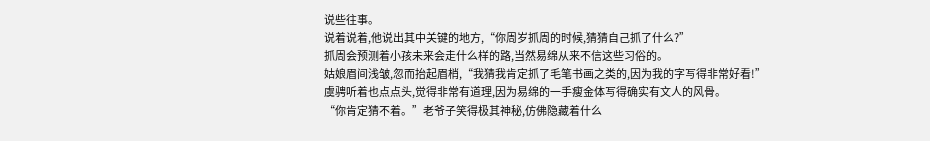说些往事。
说着说着,他说出其中关键的地方,“你周岁抓周的时候,猜猜自己抓了什么?”
抓周会预测着小孩未来会走什么样的路,当然易绵从来不信这些习俗的。
姑娘眉间浅皱,忽而抬起眉梢,“我猜我肯定抓了毛笔书画之类的,因为我的字写得非常好看!”
虞骋听着也点点头,觉得非常有道理,因为易绵的一手瘦金体写得确实有文人的风骨。
“你肯定猜不着。”老爷子笑得极其神秘,仿佛隐藏着什么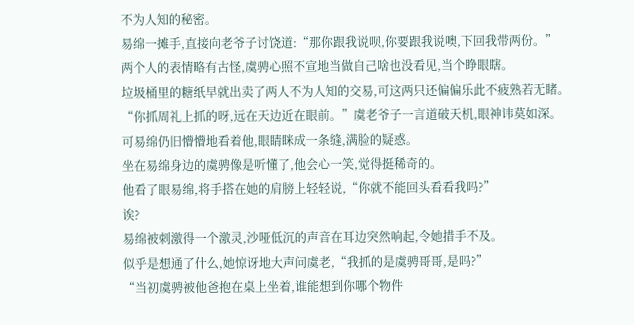不为人知的秘密。
易绵一摊手,直接向老爷子讨饶道:“那你跟我说呗,你要跟我说噢,下回我带两份。”
两个人的表情略有古怪,虞骋心照不宣地当做自己啥也没看见,当个睁眼瞎。
垃圾桶里的糖纸早就出卖了两人不为人知的交易,可这两只还偏偏乐此不疲熟若无睹。
“你抓周礼上抓的呀,远在天边近在眼前。”虞老爷子一言道破天机,眼神讳莫如深。
可易绵仍旧懵懵地看着他,眼睛眯成一条缝,满脸的疑惑。
坐在易绵身边的虞骋像是听懂了,他会心一笑,觉得挺稀奇的。
他看了眼易绵,将手搭在她的肩膀上轻轻说,“你就不能回头看看我吗?”
诶?
易绵被刺激得一个激灵,沙哑低沉的声音在耳边突然响起,令她措手不及。
似乎是想通了什么,她惊讶地大声问虞老,“我抓的是虞骋哥哥,是吗?”
“当初虞骋被他爸抱在桌上坐着,谁能想到你哪个物件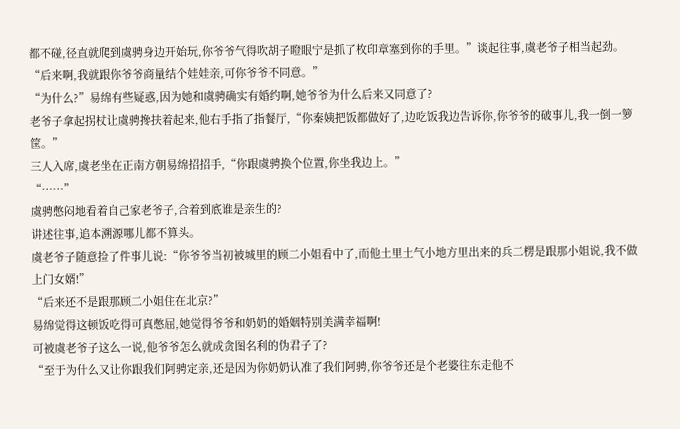都不碰,径直就爬到虞骋身边开始玩,你爷爷气得吹胡子瞪眼宁是抓了枚印章塞到你的手里。”谈起往事,虞老爷子相当起劲。
“后来啊,我就跟你爷爷商量结个娃娃亲,可你爷爷不同意。”
“为什么?”易绵有些疑惑,因为她和虞骋确实有婚约啊,她爷爷为什么后来又同意了?
老爷子拿起拐杖让虞骋搀扶着起来,他右手指了指餐厅,“你秦姨把饭都做好了,边吃饭我边告诉你,你爷爷的破事儿,我一倒一箩筐。”
三人入席,虞老坐在正南方朝易绵招招手,“你跟虞骋换个位置,你坐我边上。”
“……”
虞骋憋闷地看着自己家老爷子,合着到底谁是亲生的?
讲述往事,追本溯源哪儿都不算头。
虞老爷子随意捡了件事儿说:“你爷爷当初被城里的顾二小姐看中了,而他土里土气小地方里出来的兵二楞是跟那小姐说,我不做上门女婿!”
“后来还不是跟那顾二小姐住在北京?”
易绵觉得这顿饭吃得可真憋屈,她觉得爷爷和奶奶的婚姻特别美满幸福啊!
可被虞老爷子这么一说,他爷爷怎么就成贪图名利的伪君子了?
“至于为什么又让你跟我们阿骋定亲,还是因为你奶奶认准了我们阿骋,你爷爷还是个老婆往东走他不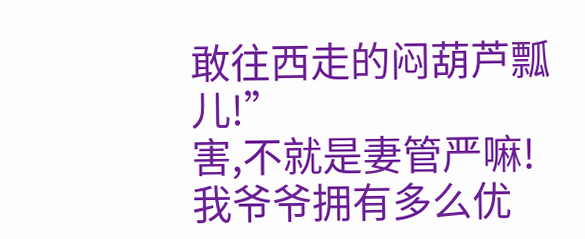敢往西走的闷葫芦瓢儿!”
害,不就是妻管严嘛!我爷爷拥有多么优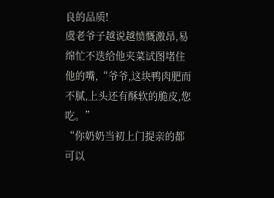良的品质!
虞老爷子越说越愤慨激昂,易绵忙不迭给他夹菜试图堵住他的嘴,“爷爷,这块鸭肉肥而不腻,上头还有酥软的脆皮,您吃。”
“你奶奶当初上门提亲的都可以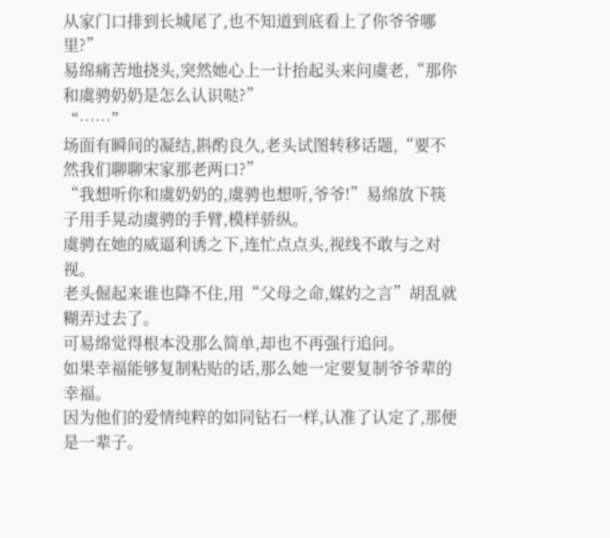从家门口排到长城尾了,也不知道到底看上了你爷爷哪里?”
易绵痛苦地挠头,突然她心上一计抬起头来问虞老,“那你和虞骋奶奶是怎么认识哒?”
“……”
场面有瞬间的凝结,斟酌良久,老头试图转移话题,“要不然我们聊聊宋家那老两口?”
“我想听你和虞奶奶的,虞骋也想听,爷爷!”易绵放下筷子用手晃动虞骋的手臂,模样骄纵。
虞骋在她的威逼利诱之下,连忙点点头,视线不敢与之对视。
老头倔起来谁也降不住,用“父母之命,媒妁之言”胡乱就糊弄过去了。
可易绵觉得根本没那么简单,却也不再强行追问。
如果幸福能够复制粘贴的话,那么她一定要复制爷爷辈的幸福。
因为他们的爱情纯粹的如同钻石一样,认准了认定了,那便是一辈子。